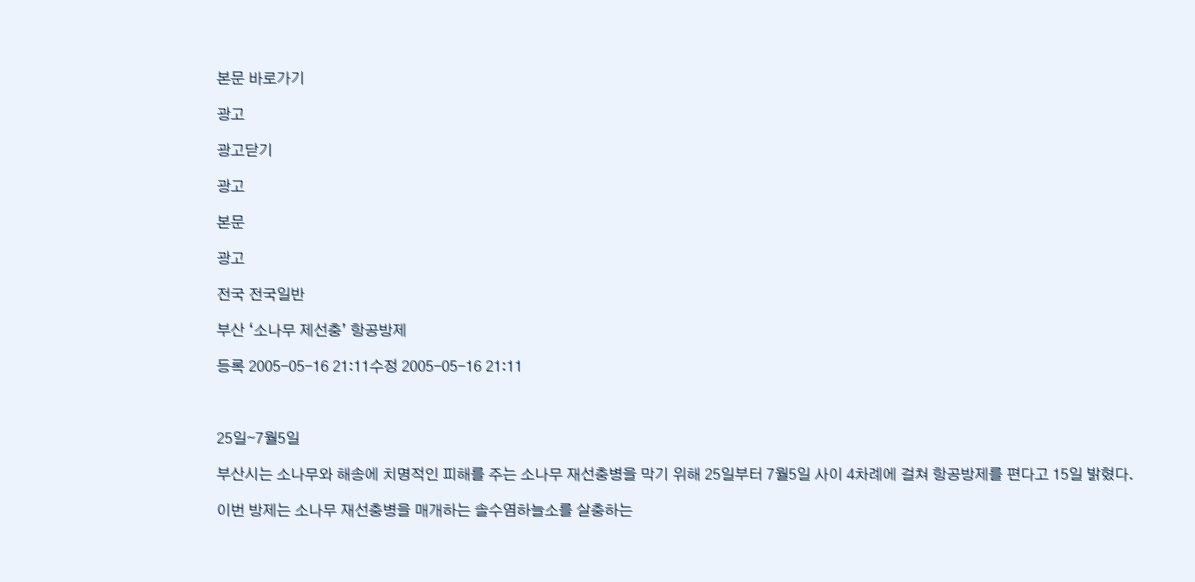본문 바로가기

광고

광고닫기

광고

본문

광고

전국 전국일반

부산 ‘소나무 제선충’ 항공방제

등록 2005-05-16 21:11수정 2005-05-16 21:11



25일∼7월5일

부산시는 소나무와 해송에 치명적인 피해를 주는 소나무 재선충병을 막기 위해 25일부터 7월5일 사이 4차례에 걸쳐 항공방제를 편다고 15일 밝혔다.

이번 방제는 소나무 재선충병을 매개하는 솔수염하늘소를 살충하는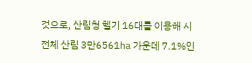것으로, 산림청 헬기 16대를 이용해 시 전체 산림 3만6561㏊ 가운데 7.1%인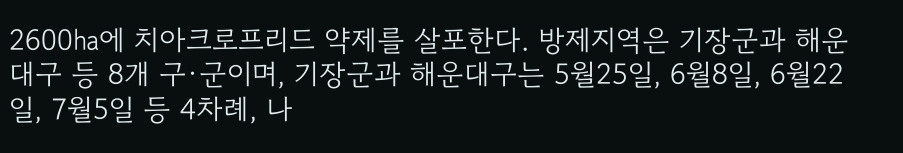2600㏊에 치아크로프리드 약제를 살포한다. 방제지역은 기장군과 해운대구 등 8개 구·군이며, 기장군과 해운대구는 5월25일, 6월8일, 6월22일, 7월5일 등 4차례, 나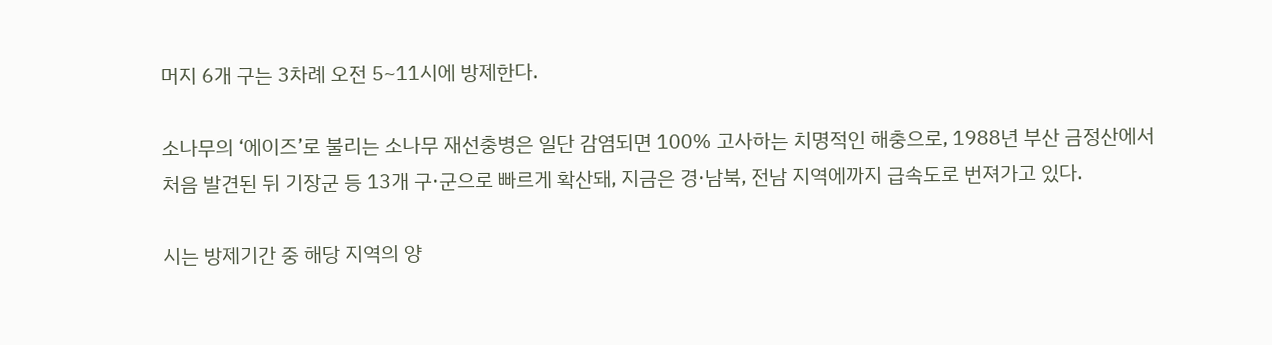머지 6개 구는 3차례 오전 5~11시에 방제한다.

소나무의 ‘에이즈’로 불리는 소나무 재선충병은 일단 감염되면 100% 고사하는 치명적인 해충으로, 1988년 부산 금정산에서 처음 발견된 뒤 기장군 등 13개 구·군으로 빠르게 확산돼, 지금은 경·남북, 전남 지역에까지 급속도로 번져가고 있다.

시는 방제기간 중 해당 지역의 양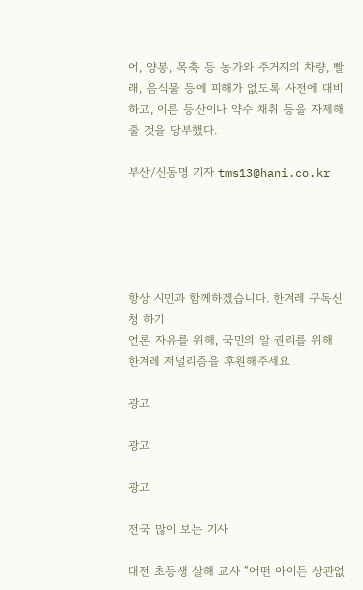어, 양봉, 목축 등 농가와 주거지의 차량, 빨래, 음식물 등에 피해가 없도록 사전에 대비하고, 이른 등산이나 약수 채취 등을 자제해 줄 것을 당부했다.

부산/신동명 기자 tms13@hani.co.kr





항상 시민과 함께하겠습니다. 한겨레 구독신청 하기
언론 자유를 위해, 국민의 알 권리를 위해
한겨레 저널리즘을 후원해주세요

광고

광고

광고

전국 많이 보는 기사

대전 초등생 살해 교사 “어떤 아이든 상관없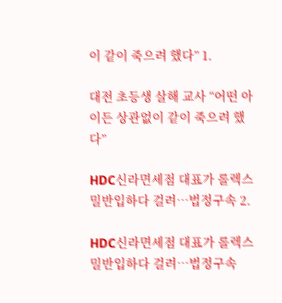이 같이 죽으려 했다” 1.

대전 초등생 살해 교사 “어떤 아이든 상관없이 같이 죽으려 했다”

HDC신라면세점 대표가 롤렉스 밀반입하다 걸려…법정구속 2.

HDC신라면세점 대표가 롤렉스 밀반입하다 걸려…법정구속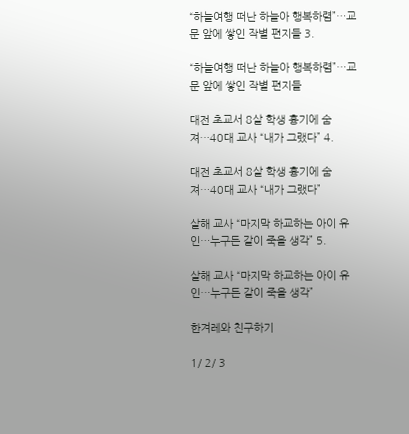“하늘여행 떠난 하늘아 행복하렴”…교문 앞에 쌓인 작별 편지들 3.

“하늘여행 떠난 하늘아 행복하렴”…교문 앞에 쌓인 작별 편지들

대전 초교서 8살 학생 흉기에 숨져…40대 교사 “내가 그랬다” 4.

대전 초교서 8살 학생 흉기에 숨져…40대 교사 “내가 그랬다”

살해 교사 “마지막 하교하는 아이 유인…누구든 같이 죽을 생각” 5.

살해 교사 “마지막 하교하는 아이 유인…누구든 같이 죽을 생각”

한겨레와 친구하기

1/ 2/ 3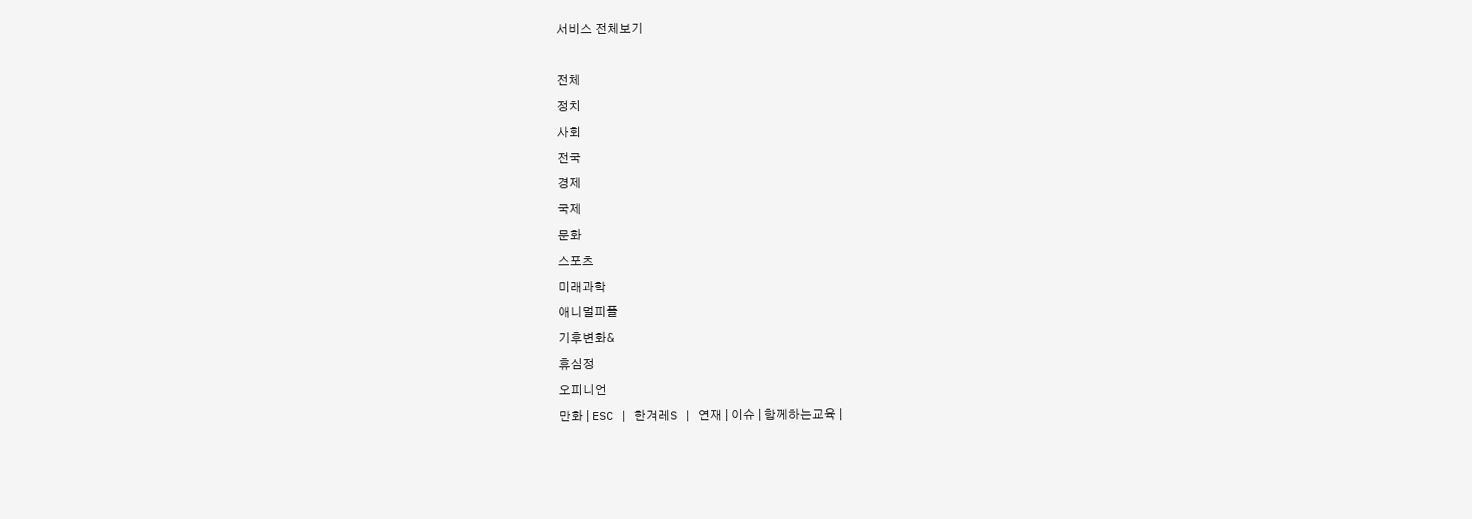서비스 전체보기

전체
정치
사회
전국
경제
국제
문화
스포츠
미래과학
애니멀피플
기후변화&
휴심정
오피니언
만화 | ESC | 한겨레S | 연재 | 이슈 | 함께하는교육 |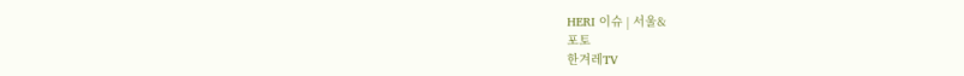HERI 이슈 | 서울&
포토
한겨레TV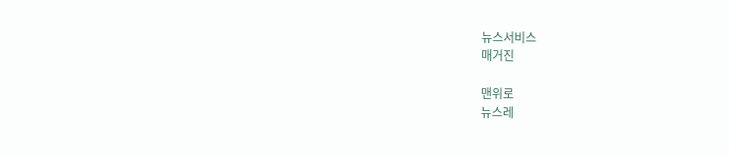뉴스서비스
매거진

맨위로
뉴스레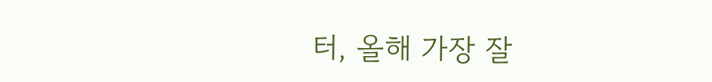터, 올해 가장 잘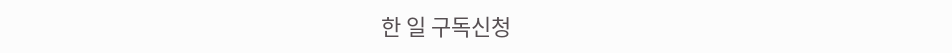한 일 구독신청